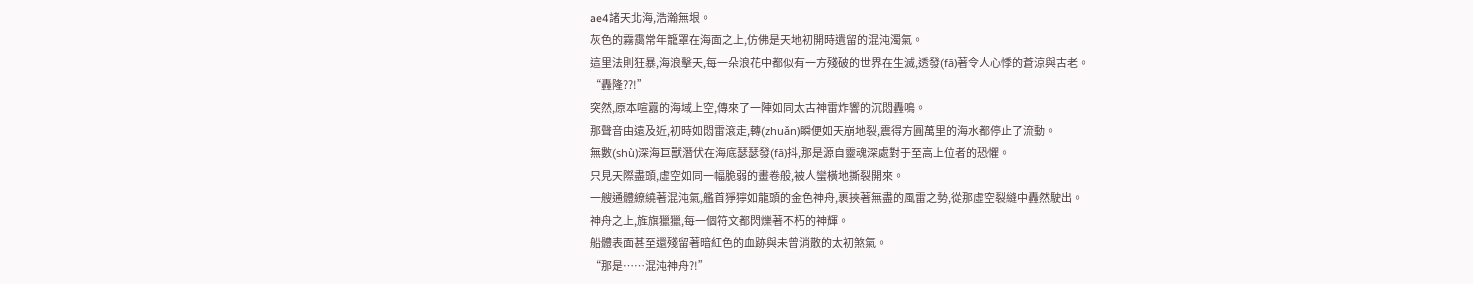ae4諸天北海,浩瀚無垠。
灰色的霧靄常年籠罩在海面之上,仿佛是天地初開時遺留的混沌濁氣。
這里法則狂暴,海浪擊天,每一朵浪花中都似有一方殘破的世界在生滅,透發(fā)著令人心悸的蒼涼與古老。
“轟隆??!”
突然,原本喧囂的海域上空,傳來了一陣如同太古神雷炸響的沉悶轟鳴。
那聲音由遠及近,初時如悶雷滾走,轉(zhuǎn)瞬便如天崩地裂,震得方圓萬里的海水都停止了流動。
無數(shù)深海巨獸潛伏在海底瑟瑟發(fā)抖,那是源自靈魂深處對于至高上位者的恐懼。
只見天際盡頭,虛空如同一幅脆弱的畫卷般,被人蠻橫地撕裂開來。
一艘通體繚繞著混沌氣,艦首猙獰如龍頭的金色神舟,裹挾著無盡的風雷之勢,從那虛空裂縫中轟然駛出。
神舟之上,旌旗獵獵,每一個符文都閃爍著不朽的神輝。
船體表面甚至還殘留著暗紅色的血跡與未曾消散的太初煞氣。
“那是……混沌神舟?!”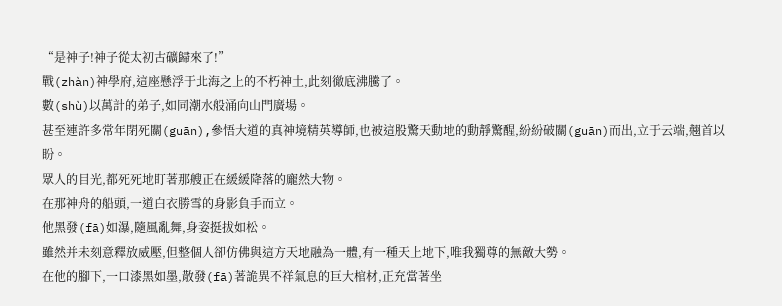“是神子!神子從太初古礦歸來了!”
戰(zhàn)神學府,這座懸浮于北海之上的不朽神土,此刻徹底沸騰了。
數(shù)以萬計的弟子,如同潮水般涌向山門廣場。
甚至連許多常年閉死關(guān),參悟大道的真神境精英導師,也被這股驚天動地的動靜驚醒,紛紛破關(guān)而出,立于云端,翹首以盼。
眾人的目光,都死死地盯著那艘正在緩緩降落的龐然大物。
在那神舟的船頭,一道白衣勝雪的身影負手而立。
他黑發(fā)如瀑,隨風亂舞,身姿挺拔如松。
雖然并未刻意釋放威壓,但整個人卻仿佛與這方天地融為一體,有一種天上地下,唯我獨尊的無敵大勢。
在他的腳下,一口漆黑如墨,散發(fā)著詭異不祥氣息的巨大棺材,正充當著坐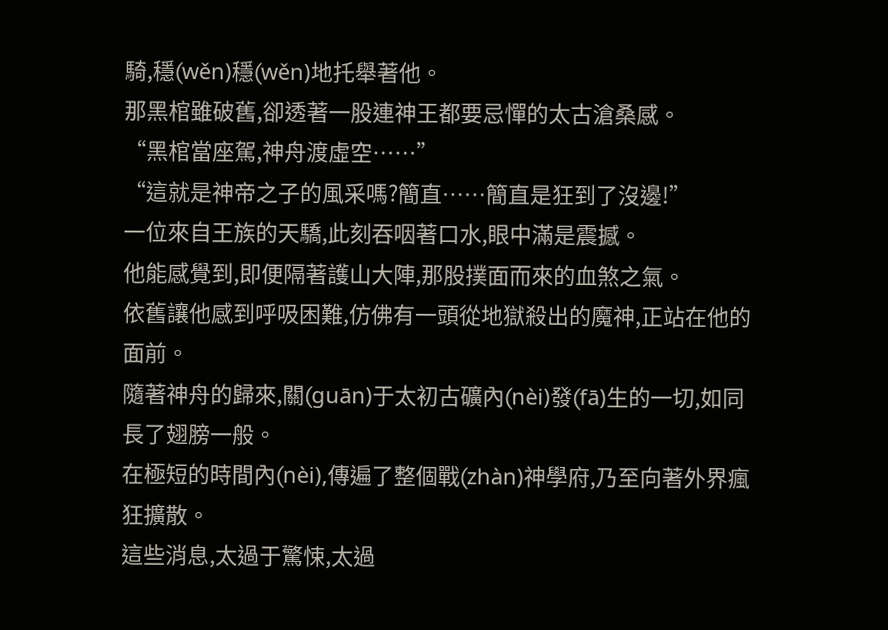騎,穩(wěn)穩(wěn)地托舉著他。
那黑棺雖破舊,卻透著一股連神王都要忌憚的太古滄桑感。
“黑棺當座駕,神舟渡虛空……”
“這就是神帝之子的風采嗎?簡直……簡直是狂到了沒邊!”
一位來自王族的天驕,此刻吞咽著口水,眼中滿是震撼。
他能感覺到,即便隔著護山大陣,那股撲面而來的血煞之氣。
依舊讓他感到呼吸困難,仿佛有一頭從地獄殺出的魔神,正站在他的面前。
隨著神舟的歸來,關(guān)于太初古礦內(nèi)發(fā)生的一切,如同長了翅膀一般。
在極短的時間內(nèi),傳遍了整個戰(zhàn)神學府,乃至向著外界瘋狂擴散。
這些消息,太過于驚悚,太過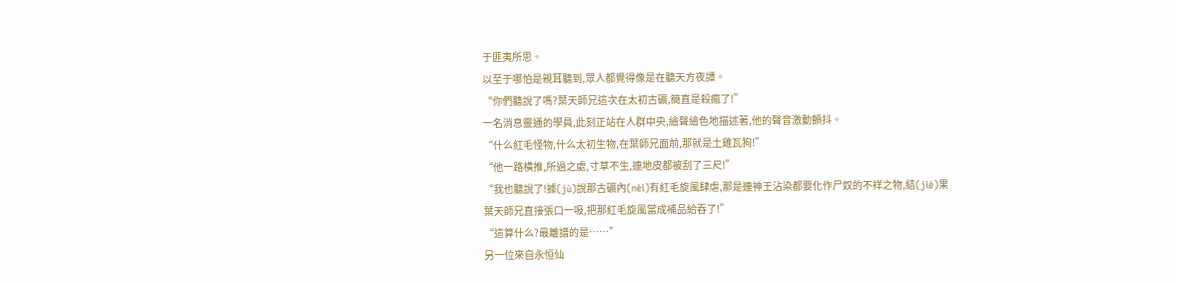于匪夷所思。
以至于哪怕是親耳聽到,眾人都覺得像是在聽天方夜譚。
“你們聽說了嗎?葉天師兄這次在太初古礦,簡直是殺瘋了!”
一名消息靈通的學員,此刻正站在人群中央,繪聲繪色地描述著,他的聲音激動顫抖。
“什么紅毛怪物,什么太初生物,在葉師兄面前,那就是土雞瓦狗!”
“他一路橫推,所過之處,寸草不生,連地皮都被刮了三尺!”
“我也聽說了!據(jù)說那古礦內(nèi)有紅毛旋風肆虐,那是連神王沾染都要化作尸奴的不祥之物,結(jié)果葉天師兄直接張口一吸,把那紅毛旋風當成補品給吞了!”
“這算什么?最離譜的是……”
另一位來自永恒仙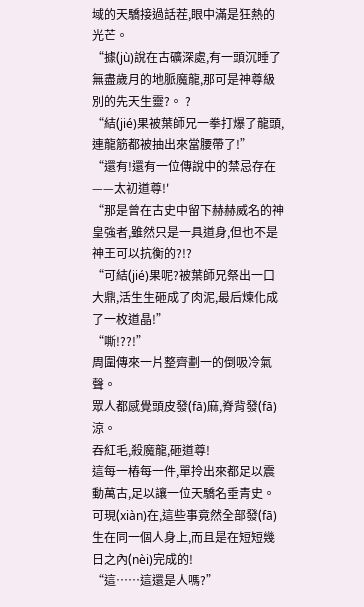域的天驕接過話茬,眼中滿是狂熱的光芒。
“據(jù)說在古礦深處,有一頭沉睡了無盡歲月的地脈魔龍,那可是神尊級別的先天生靈?。 ?
“結(jié)果被葉師兄一拳打爆了龍頭,連龍筋都被抽出來當腰帶了!”
“還有!還有一位傳說中的禁忌存在——太初道尊!'
“那是曾在古史中留下赫赫威名的神皇強者,雖然只是一具道身,但也不是神王可以抗衡的?!?
“可結(jié)果呢?被葉師兄祭出一口大鼎,活生生砸成了肉泥,最后煉化成了一枚道晶!”
“嘶!??!”
周圍傳來一片整齊劃一的倒吸冷氣聲。
眾人都感覺頭皮發(fā)麻,脊背發(fā)涼。
吞紅毛,殺魔龍,砸道尊!
這每一樁每一件,單拎出來都足以震動萬古,足以讓一位天驕名垂青史。
可現(xiàn)在,這些事竟然全部發(fā)生在同一個人身上,而且是在短短幾日之內(nèi)完成的!
“這……這還是人嗎?”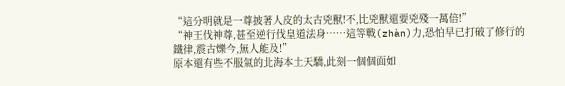“這分明就是一尊披著人皮的太古兇獸!不,比兇獸還要兇殘一萬倍!”
“神王伐神尊,甚至逆行伐皇道法身……這等戰(zhàn)力,恐怕早已打破了修行的鐵律,震古爍今,無人能及!”
原本還有些不服氣的北海本土天驕,此刻一個個面如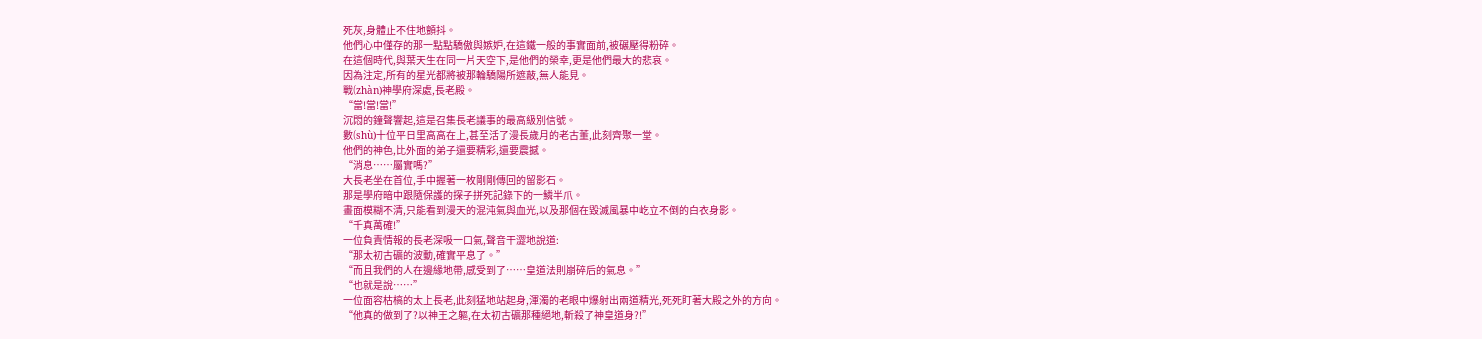死灰,身體止不住地顫抖。
他們心中僅存的那一點點驕傲與嫉妒,在這鐵一般的事實面前,被碾壓得粉碎。
在這個時代,與葉天生在同一片天空下,是他們的榮幸,更是他們最大的悲哀。
因為注定,所有的星光都將被那輪驕陽所遮蔽,無人能見。
戰(zhàn)神學府深處,長老殿。
“當!當!當!”
沉悶的鐘聲響起,這是召集長老議事的最高級別信號。
數(shù)十位平日里高高在上,甚至活了漫長歲月的老古董,此刻齊聚一堂。
他們的神色,比外面的弟子還要精彩,還要震撼。
“消息……屬實嗎?”
大長老坐在首位,手中握著一枚剛剛傳回的留影石。
那是學府暗中跟隨保護的探子拼死記錄下的一鱗半爪。
畫面模糊不清,只能看到漫天的混沌氣與血光,以及那個在毀滅風暴中屹立不倒的白衣身影。
“千真萬確!”
一位負責情報的長老深吸一口氣,聲音干澀地說道:
“那太初古礦的波動,確實平息了。”
“而且我們的人在邊緣地帶,感受到了……皇道法則崩碎后的氣息。”
“也就是說……”
一位面容枯槁的太上長老,此刻猛地站起身,渾濁的老眼中爆射出兩道精光,死死盯著大殿之外的方向。
“他真的做到了?以神王之軀,在太初古礦那種絕地,斬殺了神皇道身?!”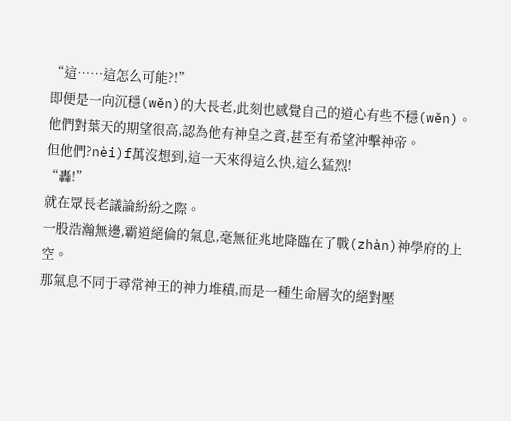“這……這怎么可能?!”
即便是一向沉穩(wěn)的大長老,此刻也感覺自己的道心有些不穩(wěn)。
他們對葉天的期望很高,認為他有神皇之資,甚至有希望沖擊神帝。
但他們?nèi)f萬沒想到,這一天來得這么快,這么猛烈!
“轟!”
就在眾長老議論紛紛之際。
一股浩瀚無邊,霸道絕倫的氣息,毫無征兆地降臨在了戰(zhàn)神學府的上空。
那氣息不同于尋常神王的神力堆積,而是一種生命層次的絕對壓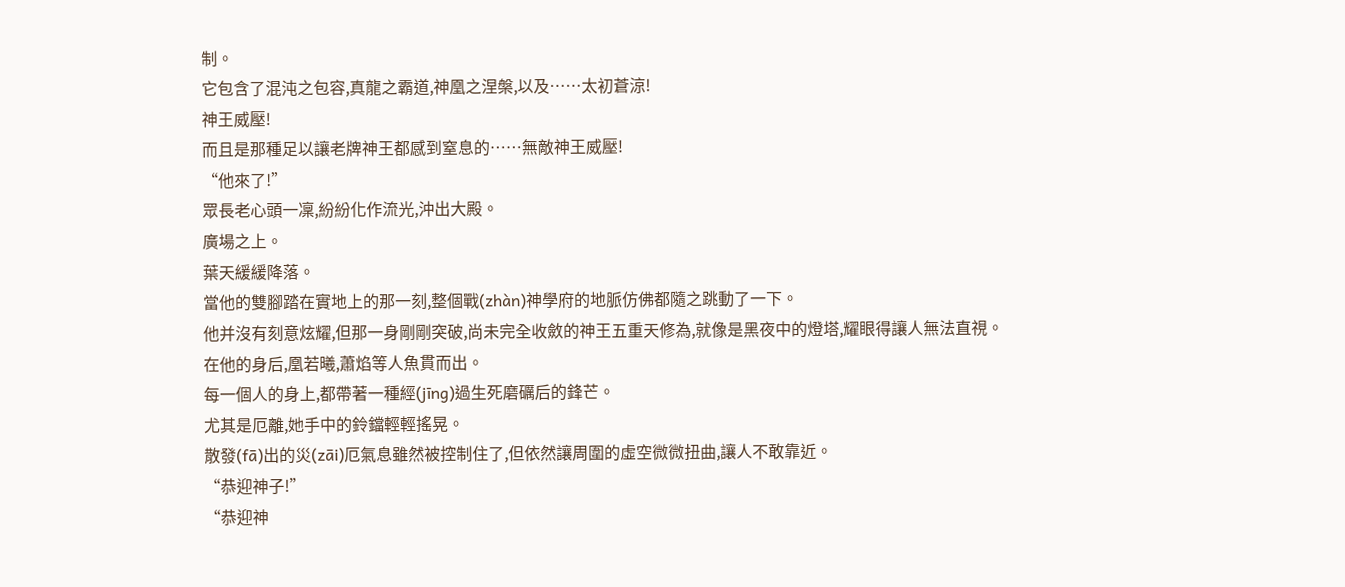制。
它包含了混沌之包容,真龍之霸道,神凰之涅槃,以及……太初蒼涼!
神王威壓!
而且是那種足以讓老牌神王都感到窒息的……無敵神王威壓!
“他來了!”
眾長老心頭一凜,紛紛化作流光,沖出大殿。
廣場之上。
葉天緩緩降落。
當他的雙腳踏在實地上的那一刻,整個戰(zhàn)神學府的地脈仿佛都隨之跳動了一下。
他并沒有刻意炫耀,但那一身剛剛突破,尚未完全收斂的神王五重天修為,就像是黑夜中的燈塔,耀眼得讓人無法直視。
在他的身后,凰若曦,蕭焰等人魚貫而出。
每一個人的身上,都帶著一種經(jīng)過生死磨礪后的鋒芒。
尤其是厄離,她手中的鈴鐺輕輕搖晃。
散發(fā)出的災(zāi)厄氣息雖然被控制住了,但依然讓周圍的虛空微微扭曲,讓人不敢靠近。
“恭迎神子!”
“恭迎神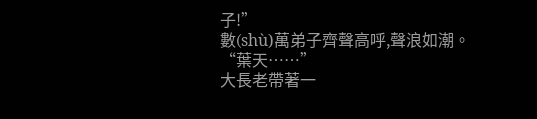子!”
數(shù)萬弟子齊聲高呼,聲浪如潮。
“葉天……”
大長老帶著一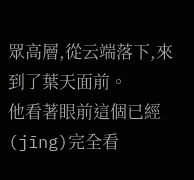眾高層,從云端落下,來到了葉天面前。
他看著眼前這個已經(jīng)完全看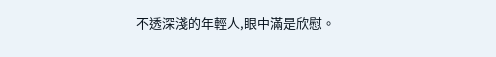不透深淺的年輕人,眼中滿是欣慰。